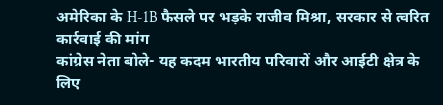अमेरिका के H-1B फैसले पर भड़के राजीव मिश्रा, सरकार से त्वरित कार्रवाई की मांग
कांग्रेस नेता बोले- यह कदम भारतीय परिवारों और आईटी क्षेत्र के लिए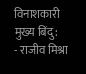विनाशकारी
मुख्य बिंदु:
- राजीव मिश्रा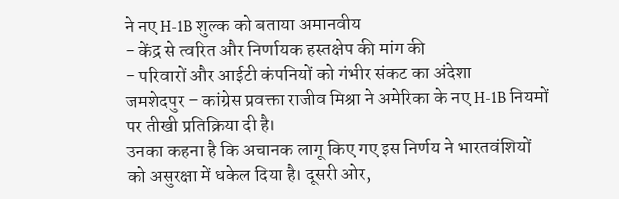ने नए H-1B शुल्क को बताया अमानवीय
- केंद्र से त्वरित और निर्णायक हस्तक्षेप की मांग की
- परिवारों और आईटी कंपनियों को गंभीर संकट का अंदेशा
जमशेदपुर – कांग्रेस प्रवक्ता राजीव मिश्रा ने अमेरिका के नए H-1B नियमों पर तीखी प्रतिक्रिया दी है।
उनका कहना है कि अचानक लागू किए गए इस निर्णय ने भारतवंशियों को असुरक्षा में धकेल दिया है। दूसरी ओर,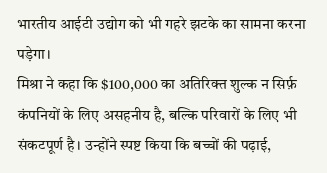भारतीय आईटी उद्योग को भी गहरे झटके का सामना करना पड़ेगा।
मिश्रा ने कहा कि $100,000 का अतिरिक्त शुल्क न सिर्फ़ कंपनियों के लिए असहनीय है, बल्कि परिवारों के लिए भी संकटपूर्ण है। उन्होंने स्पष्ट किया कि बच्चों की पढ़ाई,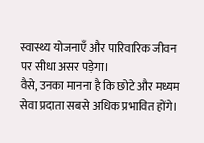स्वास्थ्य योजनाएँ और पारिवारिक जीवन पर सीधा असर पड़ेगा।
वैसे, उनका मानना है कि छोटे और मध्यम सेवा प्रदाता सबसे अधिक प्रभावित होंगे।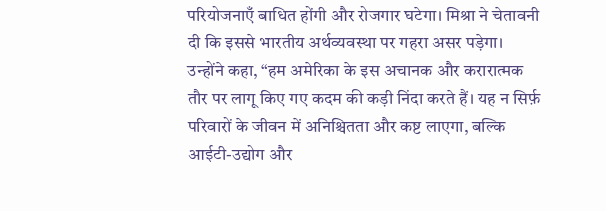परियोजनाएँ बाधित होंगी और रोजगार घटेगा। मिश्रा ने चेतावनी दी कि इससे भारतीय अर्थव्यवस्था पर गहरा असर पड़ेगा।
उन्होंने कहा, “हम अमेरिका के इस अचानक और करारात्मक तौर पर लागू किए गए कदम की कड़ी निंदा करते हैं। यह न सिर्फ़ परिवारों के जीवन में अनिश्चितता और कष्ट लाएगा, बल्कि आईटी-उद्योग और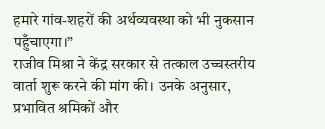हमारे गांव-शहरों की अर्थव्यवस्था को भी नुकसान पहुँचाएगा।”
राजीव मिश्रा ने केंद्र सरकार से तत्काल उच्चस्तरीय वार्ता शुरू करने की मांग की। उनके अनुसार, प्रभावित श्रमिकों और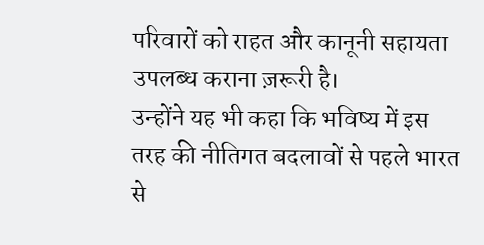परिवारों को राहत और कानूनी सहायता उपलब्ध कराना ज़रूरी है।
उन्होंने यह भी कहा कि भविष्य में इस तरह की नीतिगत बदलावों से पहले भारत से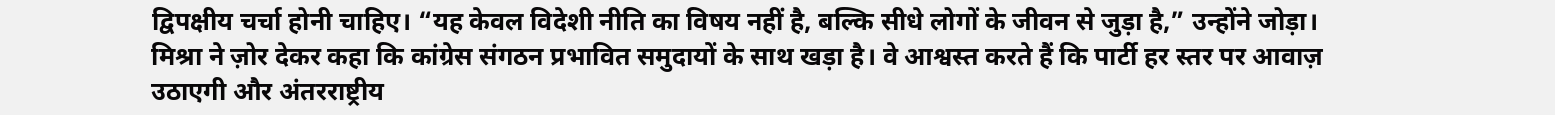द्विपक्षीय चर्चा होनी चाहिए। “यह केवल विदेशी नीति का विषय नहीं है, बल्कि सीधे लोगों के जीवन से जुड़ा है,” उन्होंने जोड़ा।
मिश्रा ने ज़ोर देकर कहा कि कांग्रेस संगठन प्रभावित समुदायों के साथ खड़ा है। वे आश्वस्त करते हैं कि पार्टी हर स्तर पर आवाज़ उठाएगी और अंतरराष्ट्रीय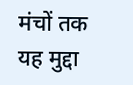मंचों तक यह मुद्दा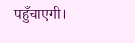पहुँचाएगी।